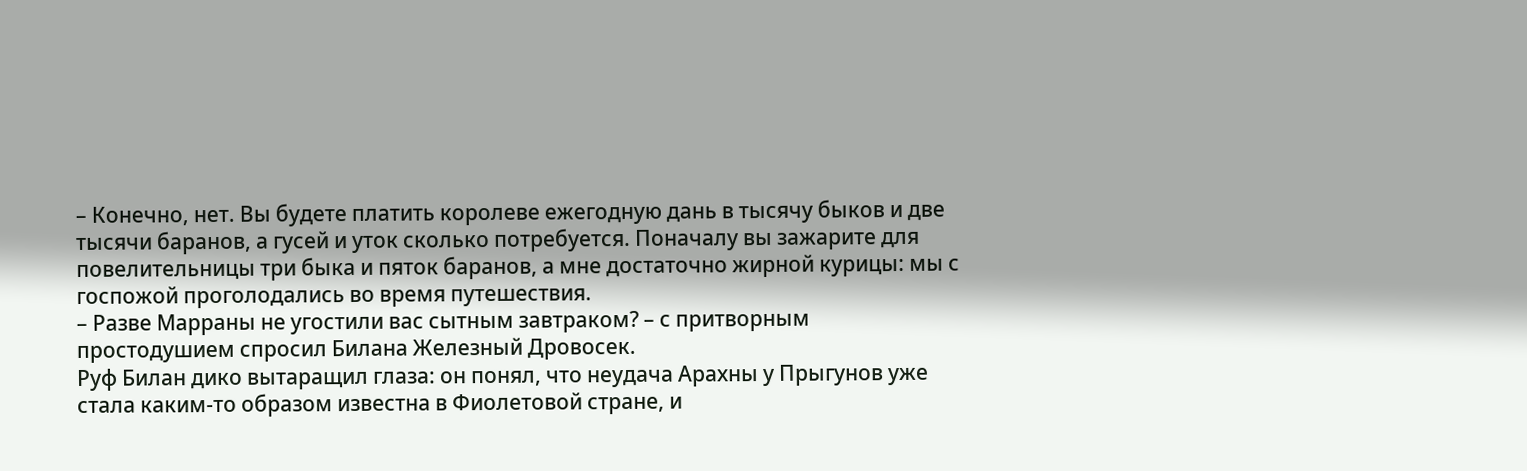– Конечно, нет. Вы будете платить королеве ежегодную дань в тысячу быков и две тысячи баранов, а гусей и уток сколько потребуется. Поначалу вы зажарите для повелительницы три быка и пяток баранов, а мне достаточно жирной курицы: мы с госпожой проголодались во время путешествия.
– Разве Марраны не угостили вас сытным завтраком? – с притворным простодушием спросил Билана Железный Дровосек.
Руф Билан дико вытаращил глаза: он понял, что неудача Арахны у Прыгунов уже стала каким-то образом известна в Фиолетовой стране, и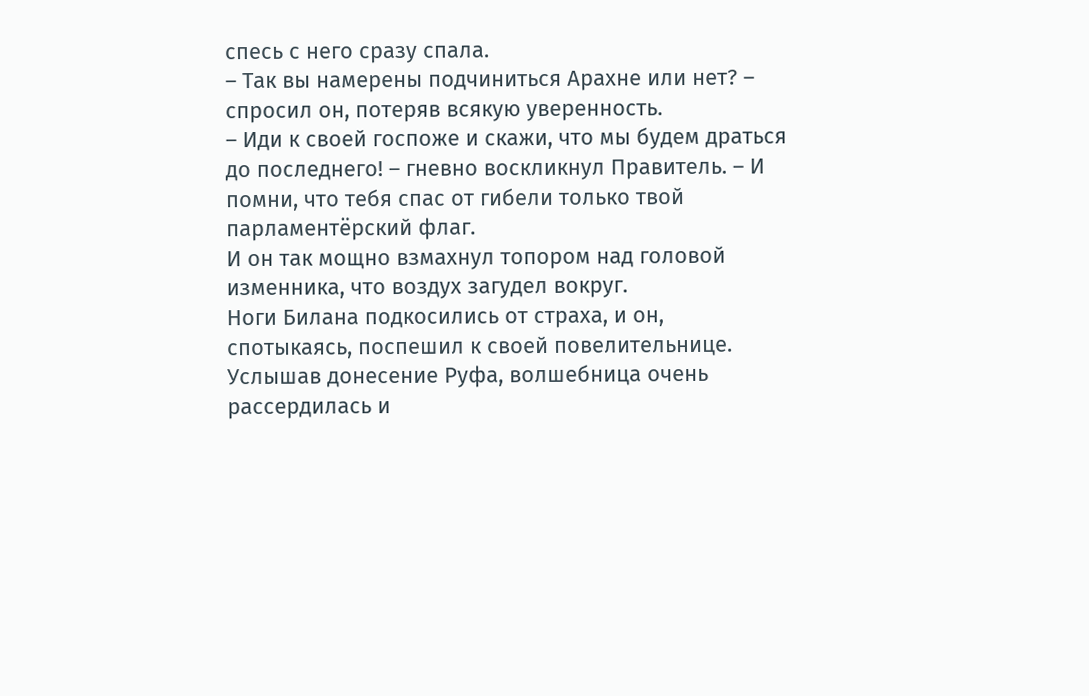спесь с него сразу спала.
– Так вы намерены подчиниться Арахне или нет? – спросил он, потеряв всякую уверенность.
– Иди к своей госпоже и скажи, что мы будем драться до последнего! – гневно воскликнул Правитель. – И помни, что тебя спас от гибели только твой парламентёрский флаг.
И он так мощно взмахнул топором над головой изменника, что воздух загудел вокруг.
Ноги Билана подкосились от страха, и он, спотыкаясь, поспешил к своей повелительнице. Услышав донесение Руфа, волшебница очень рассердилась и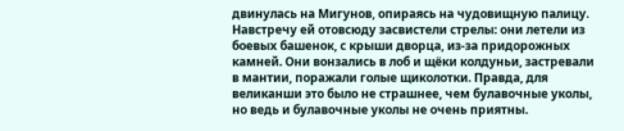двинулась на Мигунов, опираясь на чудовищную палицу. Навстречу ей отовсюду засвистели стрелы: они летели из боевых башенок, с крыши дворца, из-за придорожных камней. Они вонзались в лоб и щёки колдуньи, застревали в мантии, поражали голые щиколотки. Правда, для великанши это было не страшнее, чем булавочные уколы, но ведь и булавочные уколы не очень приятны.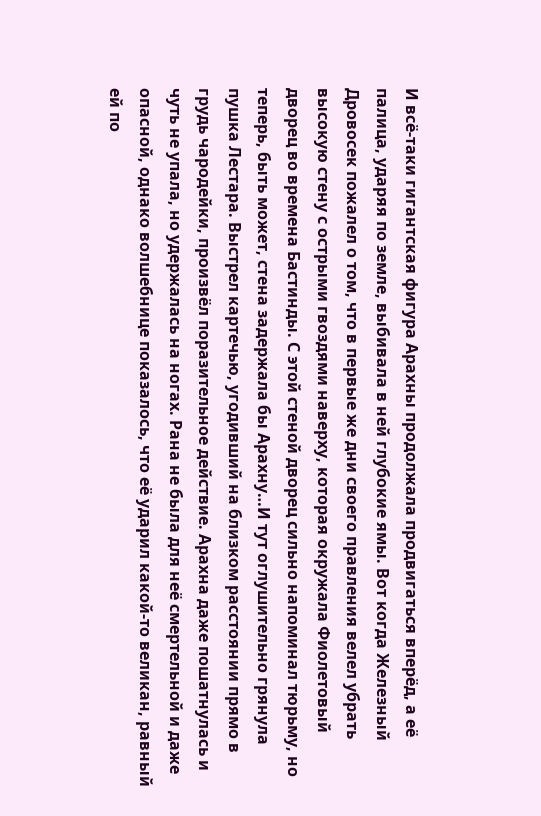И всё-таки гигантская фигура Арахны продолжала продвигаться вперёд, а её палица, ударяя по земле, выбивала в ней глубокие ямы. Вот когда Железный Дровосек пожалел о том, что в первые же дни своего правления велел убрать высокую стену с острыми гвоздями наверху, которая окружала Фиолетовый дворец во времена Бастинды. С этой стеной дворец сильно напоминал тюрьму, но теперь, быть может, стена задержала бы Арахну…И тут оглушительно грянула пушка Лестара. Выстрел картечью, угодивший на близком расстоянии прямо в грудь чародейки, произвёл поразительное действие. Арахна даже пошатнулась и чуть не упала, но удержалась на ногах. Рана не была для неё смертельной и даже опасной, однако волшебнице показалось, что её ударил какой-то великан, равный ей по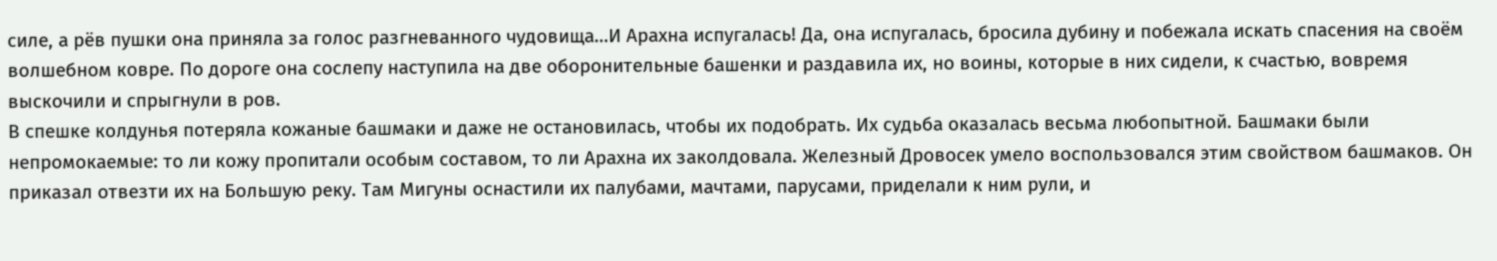силе, а рёв пушки она приняла за голос разгневанного чудовища…И Арахна испугалась! Да, она испугалась, бросила дубину и побежала искать спасения на своём волшебном ковре. По дороге она сослепу наступила на две оборонительные башенки и раздавила их, но воины, которые в них сидели, к счастью, вовремя выскочили и спрыгнули в ров.
В спешке колдунья потеряла кожаные башмаки и даже не остановилась, чтобы их подобрать. Их судьба оказалась весьма любопытной. Башмаки были непромокаемые: то ли кожу пропитали особым составом, то ли Арахна их заколдовала. Железный Дровосек умело воспользовался этим свойством башмаков. Он приказал отвезти их на Большую реку. Там Мигуны оснастили их палубами, мачтами, парусами, приделали к ним рули, и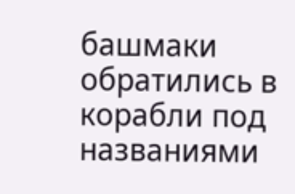башмаки обратились в корабли под названиями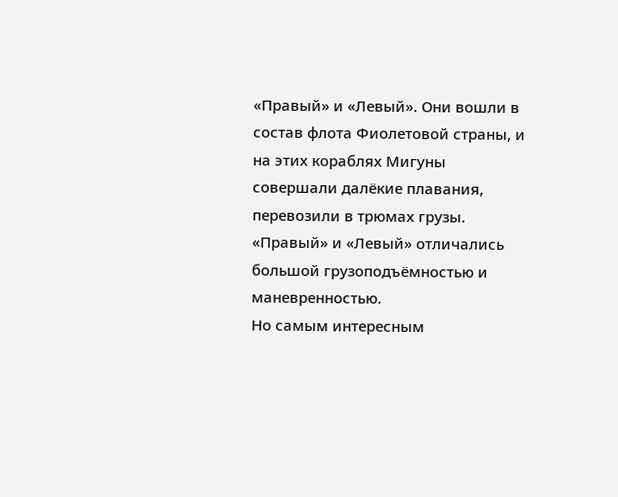«Правый» и «Левый». Они вошли в состав флота Фиолетовой страны, и на этих кораблях Мигуны совершали далёкие плавания, перевозили в трюмах грузы. «Правый» и «Левый» отличались большой грузоподъёмностью и маневренностью.
Но самым интересным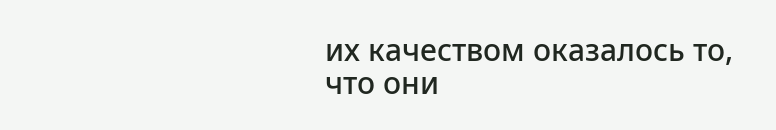их качеством оказалось то, что они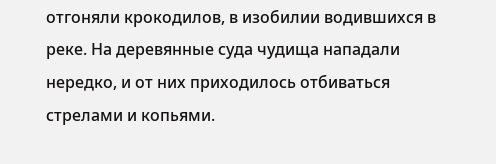отгоняли крокодилов, в изобилии водившихся в реке. На деревянные суда чудища нападали нередко, и от них приходилось отбиваться стрелами и копьями.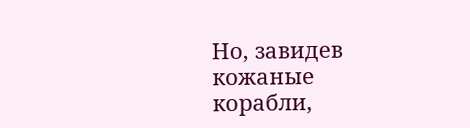Но, завидев кожаные корабли,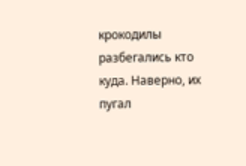крокодилы разбегались кто куда. Наверно, их пугал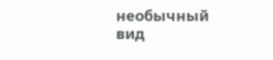необычный вид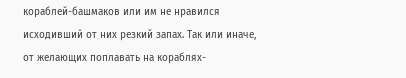кораблей-башмаков или им не нравился исходивший от них резкий запах. Так или иначе, от желающих поплавать на кораблях-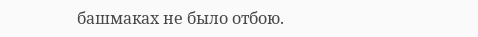башмаках не было отбою.